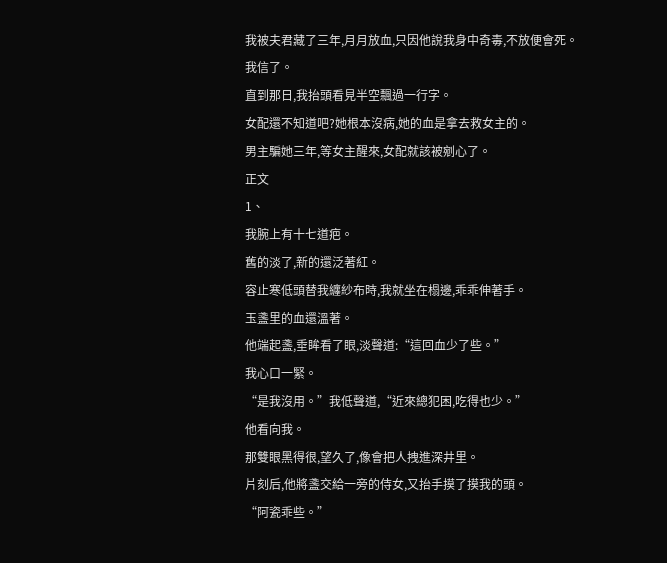我被夫君藏了三年,月月放血,只因他說我身中奇毒,不放便會死。
我信了。
直到那日,我抬頭看見半空飄過一行字。
女配還不知道吧?她根本沒病,她的血是拿去救女主的。
男主騙她三年,等女主醒來,女配就該被剜心了。
正文
1、
我腕上有十七道疤。
舊的淡了,新的還泛著紅。
容止寒低頭替我纏紗布時,我就坐在榻邊,乖乖伸著手。
玉盞里的血還溫著。
他端起盞,垂眸看了眼,淡聲道:“這回血少了些。”
我心口一緊。
“是我沒用。”我低聲道,“近來總犯困,吃得也少。”
他看向我。
那雙眼黑得很,望久了,像會把人拽進深井里。
片刻后,他將盞交給一旁的侍女,又抬手摸了摸我的頭。
“阿瓷乖些。”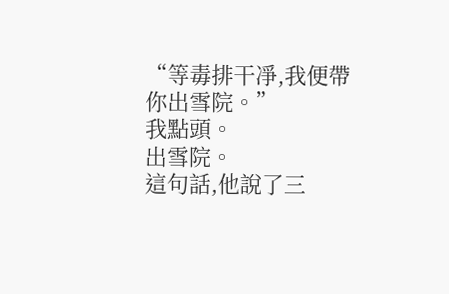“等毒排干凈,我便帶你出雪院。”
我點頭。
出雪院。
這句話,他說了三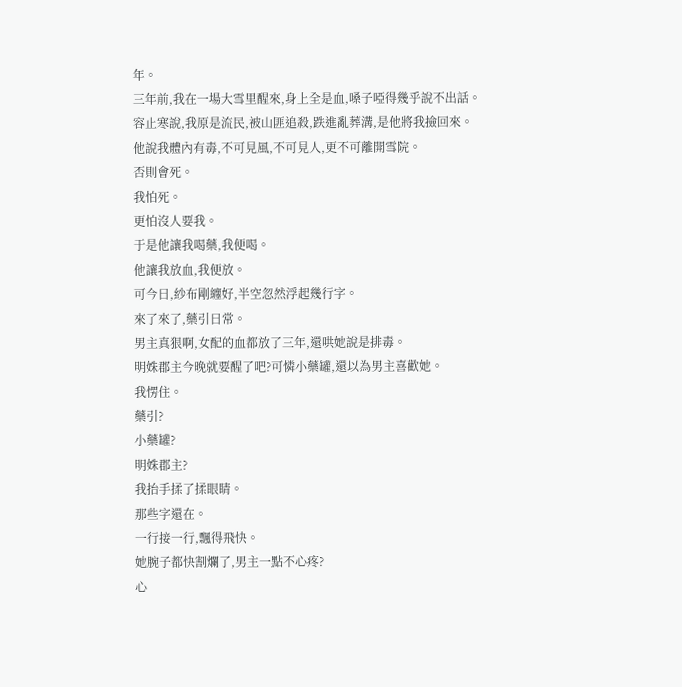年。
三年前,我在一場大雪里醒來,身上全是血,嗓子啞得幾乎說不出話。
容止寒說,我原是流民,被山匪追殺,跌進亂葬溝,是他將我撿回來。
他說我體內有毒,不可見風,不可見人,更不可離開雪院。
否則會死。
我怕死。
更怕沒人要我。
于是他讓我喝藥,我便喝。
他讓我放血,我便放。
可今日,紗布剛纏好,半空忽然浮起幾行字。
來了來了,藥引日常。
男主真狠啊,女配的血都放了三年,還哄她說是排毒。
明姝郡主今晚就要醒了吧?可憐小藥罐,還以為男主喜歡她。
我愣住。
藥引?
小藥罐?
明姝郡主?
我抬手揉了揉眼睛。
那些字還在。
一行接一行,飄得飛快。
她腕子都快割爛了,男主一點不心疼?
心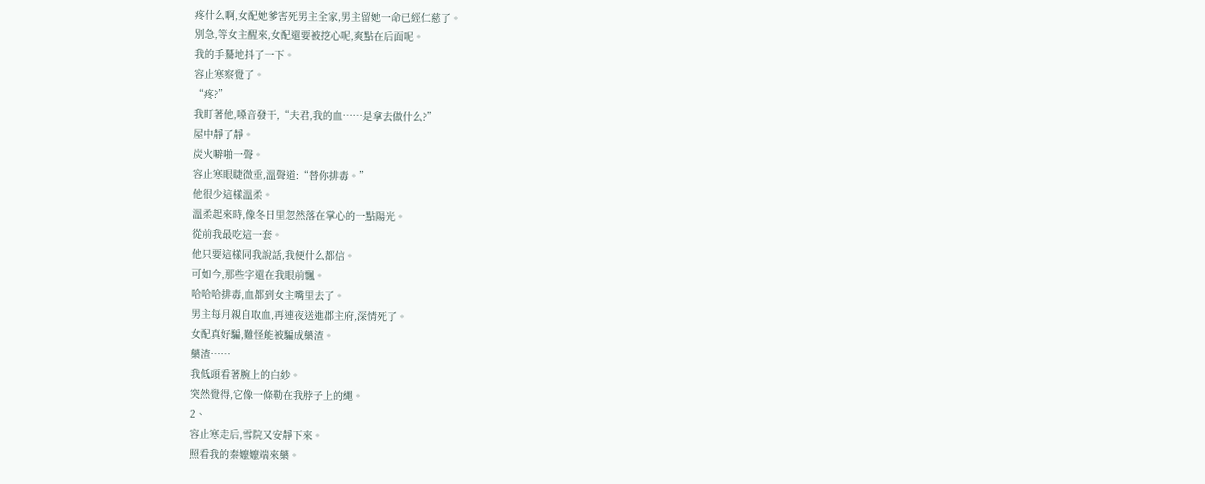疼什么啊,女配她爹害死男主全家,男主留她一命已經仁慈了。
別急,等女主醒來,女配還要被挖心呢,爽點在后面呢。
我的手驀地抖了一下。
容止寒察覺了。
“疼?”
我盯著他,嗓音發干,“夫君,我的血……是拿去做什么?”
屋中靜了靜。
炭火噼啪一聲。
容止寒眼睫微垂,溫聲道:“替你排毒。”
他很少這樣溫柔。
溫柔起來時,像冬日里忽然落在掌心的一點陽光。
從前我最吃這一套。
他只要這樣同我說話,我便什么都信。
可如今,那些字還在我眼前飄。
哈哈哈排毒,血都到女主嘴里去了。
男主每月親自取血,再連夜送進郡主府,深情死了。
女配真好騙,難怪能被騙成藥渣。
藥渣……
我低頭看著腕上的白紗。
突然覺得,它像一條勒在我脖子上的繩。
2、
容止寒走后,雪院又安靜下來。
照看我的秦嬤嬤端來藥。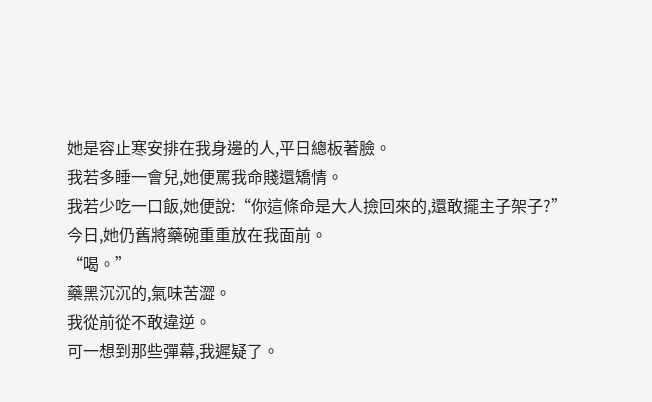她是容止寒安排在我身邊的人,平日總板著臉。
我若多睡一會兒,她便罵我命賤還矯情。
我若少吃一口飯,她便說:“你這條命是大人撿回來的,還敢擺主子架子?”
今日,她仍舊將藥碗重重放在我面前。
“喝。”
藥黑沉沉的,氣味苦澀。
我從前從不敢違逆。
可一想到那些彈幕,我遲疑了。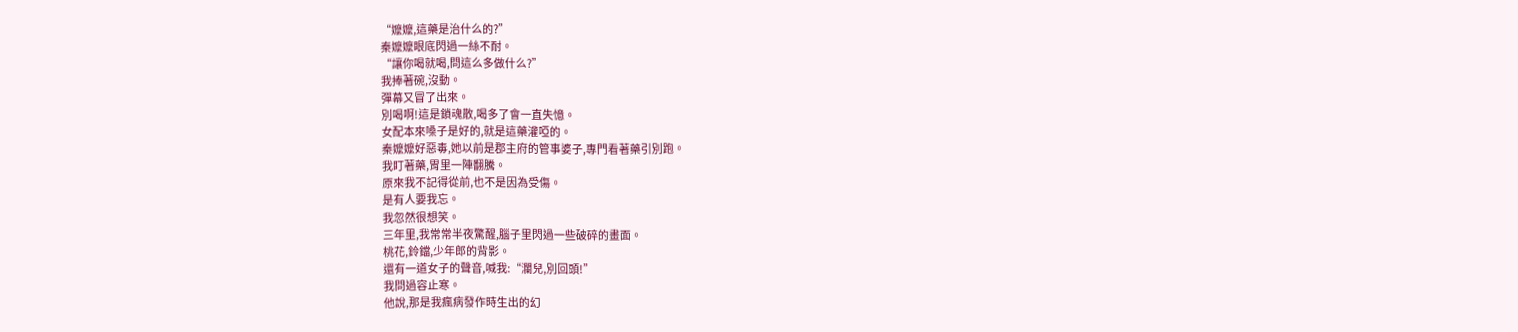“嬤嬤,這藥是治什么的?”
秦嬤嬤眼底閃過一絲不耐。
“讓你喝就喝,問這么多做什么?”
我捧著碗,沒動。
彈幕又冒了出來。
別喝啊!這是鎖魂散,喝多了會一直失憶。
女配本來嗓子是好的,就是這藥灌啞的。
秦嬤嬤好惡毒,她以前是郡主府的管事婆子,專門看著藥引別跑。
我盯著藥,胃里一陣翻騰。
原來我不記得從前,也不是因為受傷。
是有人要我忘。
我忽然很想笑。
三年里,我常常半夜驚醒,腦子里閃過一些破碎的畫面。
桃花,鈴鐺,少年郎的背影。
還有一道女子的聲音,喊我:“瀾兒,別回頭!”
我問過容止寒。
他說,那是我瘋病發作時生出的幻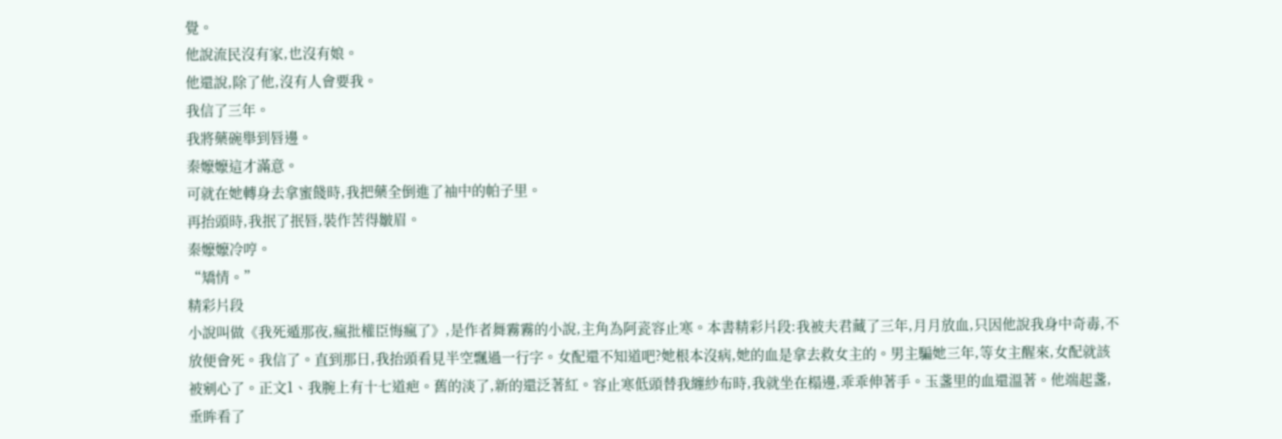覺。
他說流民沒有家,也沒有娘。
他還說,除了他,沒有人會要我。
我信了三年。
我將藥碗舉到唇邊。
秦嬤嬤這才滿意。
可就在她轉身去拿蜜餞時,我把藥全倒進了袖中的帕子里。
再抬頭時,我抿了抿唇,裝作苦得皺眉。
秦嬤嬤冷哼。
“矯情。”
精彩片段
小說叫做《我死遁那夜,瘋批權臣悔瘋了》,是作者舞霧霧的小說,主角為阿瓷容止寒。本書精彩片段:我被夫君藏了三年,月月放血,只因他說我身中奇毒,不放便會死。我信了。直到那日,我抬頭看見半空飄過一行字。女配還不知道吧?她根本沒病,她的血是拿去救女主的。男主騙她三年,等女主醒來,女配就該被剜心了。正文1、我腕上有十七道疤。舊的淡了,新的還泛著紅。容止寒低頭替我纏紗布時,我就坐在榻邊,乖乖伸著手。玉盞里的血還溫著。他端起盞,垂眸看了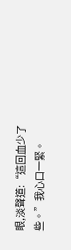眼,淡聲道:“這回血少了些。”我心口一緊。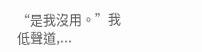“是我沒用。”我低聲道,...